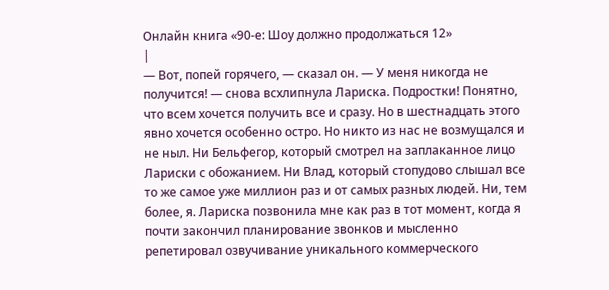Онлайн книга «90-е: Шоу должно продолжаться 12»
|
— Вот, попей горячего, — сказал он. — У меня никогда не получится! — снова всхлипнула Лариска. Подростки! Понятно, что всем хочется получить все и сразу. Но в шестнадцать этого явно хочется особенно остро. Но никто из нас не возмущался и не ныл. Ни Бельфегор, который смотрел на заплаканное лицо Лариски с обожанием. Ни Влад, который стопудово слышал все то же самое уже миллион раз и от самых разных людей. Ни, тем более, я. Лариска позвонила мне как раз в тот момент, когда я почти закончил планирование звонков и мысленно репетировал озвучивание уникального коммерческого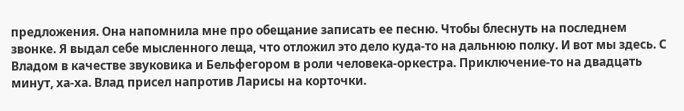предложения. Она напомнила мне про обещание записать ее песню. Чтобы блеснуть на последнем звонке. Я выдал себе мысленного леща, что отложил это дело куда-то на дальнюю полку. И вот мы здесь. С Владом в качестве звуковика и Бельфегором в роли человека-оркестра. Приключение-то на двадцать минут, ха-ха. Влад присел напротив Ларисы на корточки.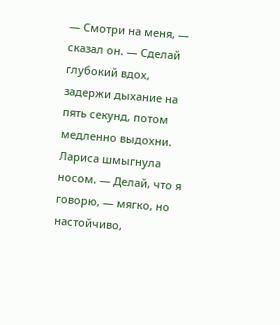— Смотри на меня, — сказал он. — Сделай глубокий вдох, задержи дыхание на пять секунд, потом медленно выдохни. Лариса шмыгнула носом. — Делай, что я говорю, — мягко, но настойчиво,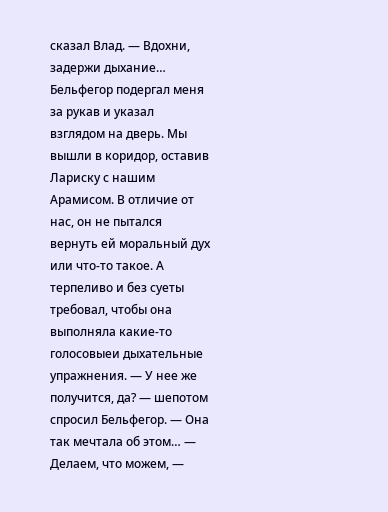сказал Влад. — Вдохни, задержи дыхание… Бельфегор подергал меня за рукав и указал взглядом на дверь. Мы вышли в коридор, оставив Лариску с нашим Арамисом. В отличие от нас, он не пытался вернуть ей моральный дух или что-то такое. А терпеливо и без суеты требовал, чтобы она выполняла какие-то голосовыеи дыхательные упражнения. — У нее же получится, да? — шепотом спросил Бельфегор. — Она так мечтала об этом… — Делаем, что можем, —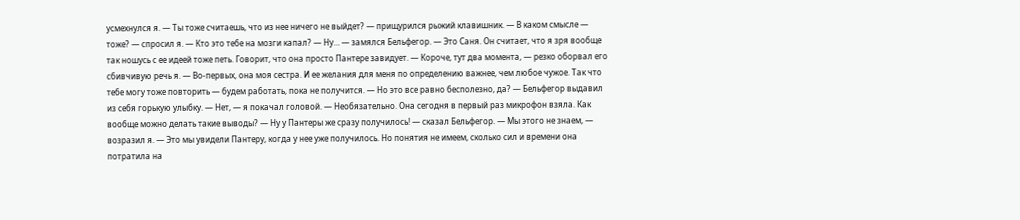усмехнулся я. — Ты тоже считаешь, что из нее ничего не выйдет? — прищурился рыжий клавишник. — В каком смысле — тоже? — спросил я. — Кто это тебе на мозги капал? — Ну… — замялся Бельфегор. — Это Саня. Он считает, что я зря вообще так ношусь с ее идеей тоже петь. Говорит, что она просто Пантере завидует. — Короче, тут два момента, — резко оборвал его сбивчивую речь я. — Во-первых, она моя сестра. И ее желания для меня по определению важнее, чем любое чужое. Так что тебе могу тоже повторить — будем работать, пока не получится. — Но это все равно бесполезно, да? — Бельфегор выдавил из себя горькую улыбку. — Нет, — я покачал головой. — Необязательно. Она сегодня в первый раз микрофон взяла. Как вообще можно делать такие выводы? — Ну у Пантеры же сразу получилось! — сказал Бельфегор. — Мы этого не знаем, — возразил я. — Это мы увидели Пантеру, когда у нее уже получилось. Но понятия не имеем, сколько сил и времени она потратила на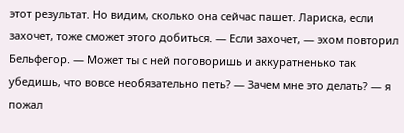этот результат. Но видим, сколько она сейчас пашет. Лариска, если захочет, тоже сможет этого добиться. — Если захочет, — эхом повторил Бельфегор. — Может ты с ней поговоришь и аккуратненько так убедишь, что вовсе необязательно петь? — Зачем мне это делать? — я пожал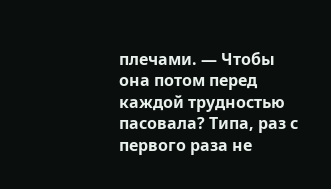плечами. — Чтобы она потом перед каждой трудностью пасовала? Типа, раз с первого раза не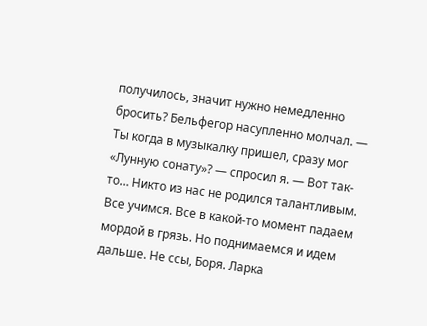получилось, значит нужно немедленно бросить? Бельфегор насупленно молчал. — Ты когда в музыкалку пришел, сразу мог «Лунную сонату»? — спросил я. — Вот так-то… Никто из нас не родился талантливым. Все учимся. Все в какой-то момент падаем мордой в грязь. Но поднимаемся и идем дальше. Не ссы, Боря. Ларка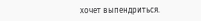хочет выпендриться.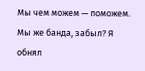Мы чем можем — поможем. Мы же банда, забыл? Я обнял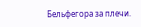Бельфегора за плечи.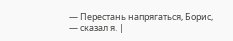— Перестань напрягаться, Борис, — сказал я. |